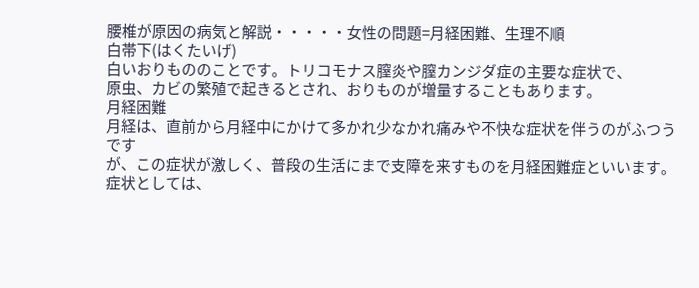腰椎が原因の病気と解説・・・・・女性の問題=月経困難、生理不順
白帯下(はくたいげ)
白いおりもののことです。トリコモナス膣炎や膣カンジダ症の主要な症状で、
原虫、カビの繁殖で起きるとされ、おりものが増量することもあります。
月経困難
月経は、直前から月経中にかけて多かれ少なかれ痛みや不快な症状を伴うのがふつうです
が、この症状が激しく、普段の生活にまで支障を来すものを月経困難症といいます。
症状としては、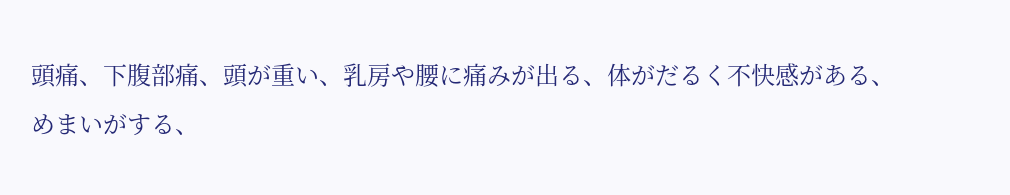頭痛、下腹部痛、頭が重い、乳房や腰に痛みが出る、体がだるく不快感がある、
めまいがする、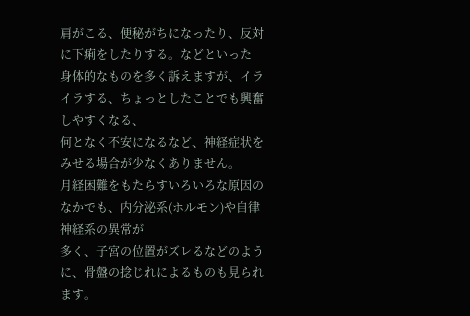肩がこる、便秘がちになったり、反対に下痢をしたりする。などといった
身体的なものを多く訴えますが、イライラする、ちょっとしたことでも興奮しやすくなる、
何となく不安になるなど、神経症状をみせる場合が少なくありません。
月経困難をもたらすいろいろな原因のなかでも、内分泌系(ホルモン)や自律神経系の異常が
多く、子宮の位置がズレるなどのように、骨盤の捻じれによるものも見られます。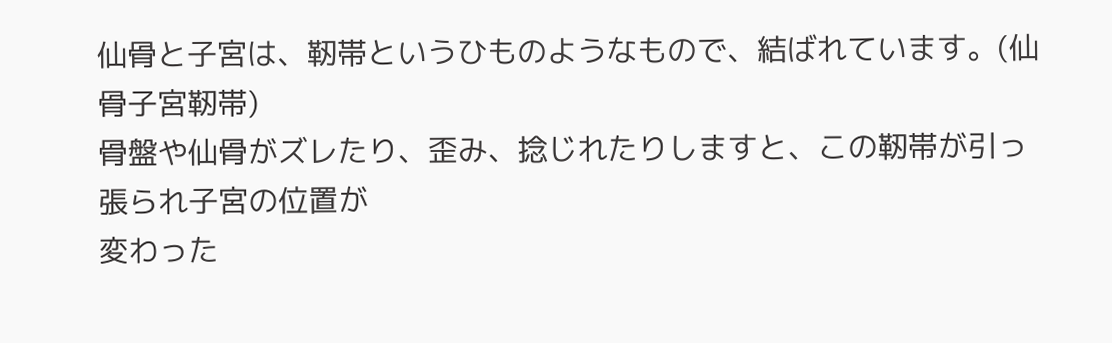仙骨と子宮は、靭帯というひものようなもので、結ばれています。(仙骨子宮靭帯)
骨盤や仙骨がズレたり、歪み、捻じれたりしますと、この靭帯が引っ張られ子宮の位置が
変わった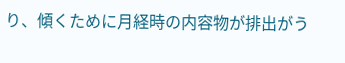り、傾くために月経時の内容物が排出がう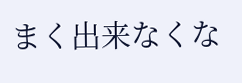まく出来なくな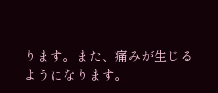ります。また、痛みが生じる
ようになります。